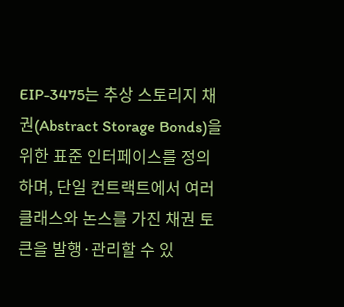EIP-3475는 추상 스토리지 채권(Abstract Storage Bonds)을 위한 표준 인터페이스를 정의하며, 단일 컨트랙트에서 여러 클래스와 논스를 가진 채권 토큰을 발행·관리할 수 있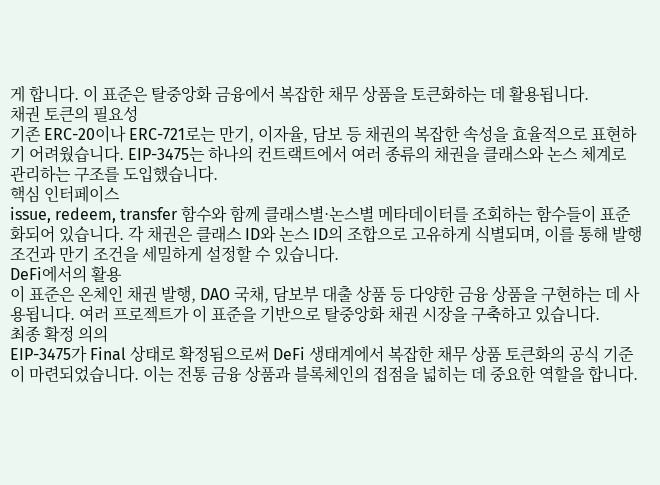게 합니다. 이 표준은 탈중앙화 금융에서 복잡한 채무 상품을 토큰화하는 데 활용됩니다.
채권 토큰의 필요성
기존 ERC-20이나 ERC-721로는 만기, 이자율, 담보 등 채권의 복잡한 속성을 효율적으로 표현하기 어려웠습니다. EIP-3475는 하나의 컨트랙트에서 여러 종류의 채권을 클래스와 논스 체계로 관리하는 구조를 도입했습니다.
핵심 인터페이스
issue, redeem, transfer 함수와 함께 클래스별·논스별 메타데이터를 조회하는 함수들이 표준화되어 있습니다. 각 채권은 클래스 ID와 논스 ID의 조합으로 고유하게 식별되며, 이를 통해 발행 조건과 만기 조건을 세밀하게 설정할 수 있습니다.
DeFi에서의 활용
이 표준은 온체인 채권 발행, DAO 국채, 담보부 대출 상품 등 다양한 금융 상품을 구현하는 데 사용됩니다. 여러 프로젝트가 이 표준을 기반으로 탈중앙화 채권 시장을 구축하고 있습니다.
최종 확정 의의
EIP-3475가 Final 상태로 확정됨으로써 DeFi 생태계에서 복잡한 채무 상품 토큰화의 공식 기준이 마련되었습니다. 이는 전통 금융 상품과 블록체인의 접점을 넓히는 데 중요한 역할을 합니다.